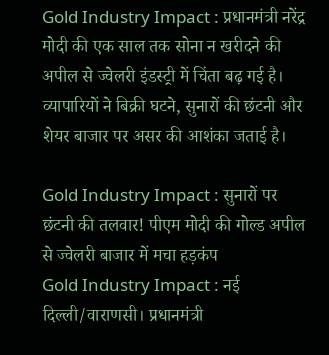Gold Industry Impact : प्रधानमंत्री नरेंद्र मोदी की एक साल तक सोना न खरीदने की अपील से ज्वेलरी इंडस्ट्री में चिंता बढ़ गई है। व्यापारियों ने बिक्री घटने, सुनारों की छंटनी और शेयर बाजार पर असर की आशंका जताई है।

Gold Industry Impact : सुनारों पर छंटनी की तलवार! पीएम मोदी की गोल्ड अपील से ज्वेलरी बाजार में मचा हड़कंप
Gold Industry Impact : नई दिल्ली/वाराणसी। प्रधानमंत्री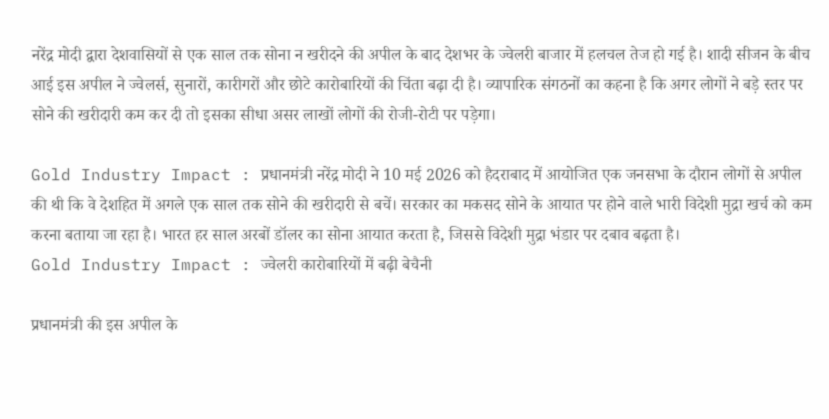नरेंद्र मोदी द्वारा देशवासियों से एक साल तक सोना न खरीदने की अपील के बाद देशभर के ज्वेलरी बाजार में हलचल तेज हो गई है। शादी सीजन के बीच आई इस अपील ने ज्वेलर्स, सुनारों, कारीगरों और छोटे कारोबारियों की चिंता बढ़ा दी है। व्यापारिक संगठनों का कहना है कि अगर लोगों ने बड़े स्तर पर सोने की खरीदारी कम कर दी तो इसका सीधा असर लाखों लोगों की रोजी-रोटी पर पड़ेगा।

Gold Industry Impact : प्रधानमंत्री नरेंद्र मोदी ने 10 मई 2026 को हैदराबाद में आयोजित एक जनसभा के दौरान लोगों से अपील की थी कि वे देशहित में अगले एक साल तक सोने की खरीदारी से बचें। सरकार का मकसद सोने के आयात पर होने वाले भारी विदेशी मुद्रा खर्च को कम करना बताया जा रहा है। भारत हर साल अरबों डॉलर का सोना आयात करता है, जिससे विदेशी मुद्रा भंडार पर दबाव बढ़ता है।
Gold Industry Impact : ज्वेलरी कारोबारियों में बढ़ी बेचैनी

प्रधानमंत्री की इस अपील के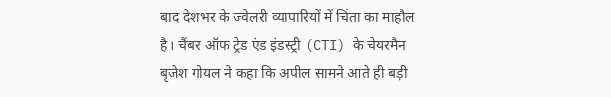बाद देशभर के ज्वेलरी व्यापारियों में चिंता का माहौल है। चैंबर ऑफ ट्रेड एंड इंडस्ट्री (CTI) के चेयरमैन बृजेश गोयल ने कहा कि अपील सामने आते ही बड़ी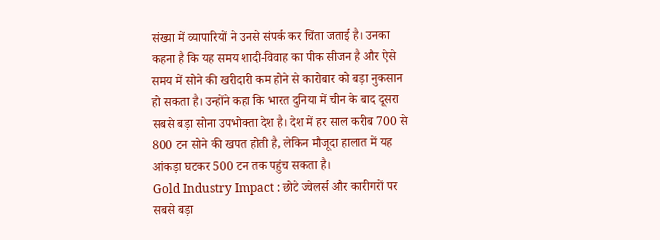संख्या में व्यापारियों ने उनसे संपर्क कर चिंता जताई है। उनका कहना है कि यह समय शादी-विवाह का पीक सीजन है और ऐसे समय में सोने की खरीदारी कम होने से कारोबार को बड़ा नुकसान हो सकता है। उन्होंने कहा कि भारत दुनिया में चीन के बाद दूसरा सबसे बड़ा सोना उपभोक्ता देश है। देश में हर साल करीब 700 से 800 टन सोने की खपत होती है, लेकिन मौजूदा हालात में यह आंकड़ा घटकर 500 टन तक पहुंच सकता है।
Gold Industry Impact : छोटे ज्वेलर्स और कारीगरों पर सबसे बड़ा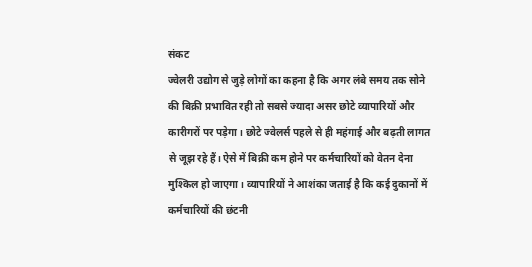संकट
ज्वेलरी उद्योग से जुड़े लोगों का कहना है कि अगर लंबे समय तक सोने की बिक्री प्रभावित रही तो सबसे ज्यादा असर छोटे व्यापारियों और कारीगरों पर पड़ेगा। छोटे ज्वेलर्स पहले से ही महंगाई और बढ़ती लागत से जूझ रहे हैं। ऐसे में बिक्री कम होने पर कर्मचारियों को वेतन देना मुश्किल हो जाएगा। व्यापारियों ने आशंका जताई है कि कई दुकानों में कर्मचारियों की छंटनी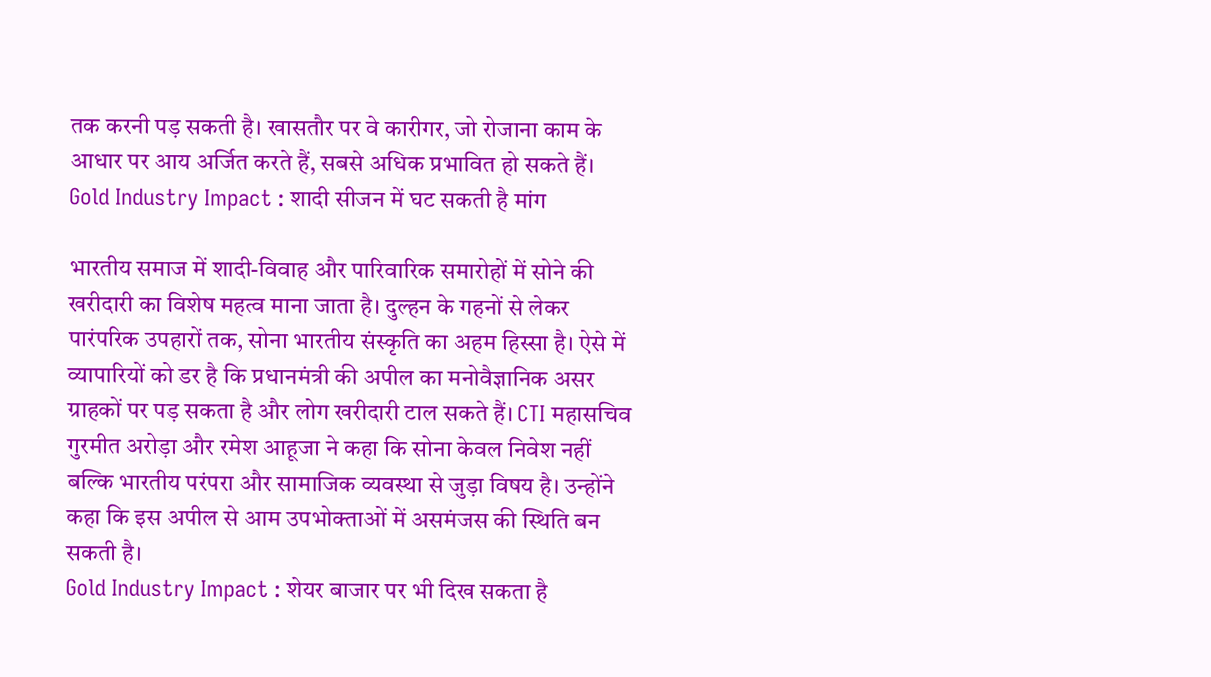तक करनी पड़ सकती है। खासतौर पर वे कारीगर, जो रोजाना काम के आधार पर आय अर्जित करते हैं, सबसे अधिक प्रभावित हो सकते हैं।
Gold Industry Impact : शादी सीजन में घट सकती है मांग

भारतीय समाज में शादी-विवाह और पारिवारिक समारोहों में सोने की खरीदारी का विशेष महत्व माना जाता है। दुल्हन के गहनों से लेकर पारंपरिक उपहारों तक, सोना भारतीय संस्कृति का अहम हिस्सा है। ऐसे में व्यापारियों को डर है कि प्रधानमंत्री की अपील का मनोवैज्ञानिक असर ग्राहकों पर पड़ सकता है और लोग खरीदारी टाल सकते हैं। CTI महासचिव गुरमीत अरोड़ा और रमेश आहूजा ने कहा कि सोना केवल निवेश नहीं बल्कि भारतीय परंपरा और सामाजिक व्यवस्था से जुड़ा विषय है। उन्होंने कहा कि इस अपील से आम उपभोक्ताओं में असमंजस की स्थिति बन सकती है।
Gold Industry Impact : शेयर बाजार पर भी दिख सकता है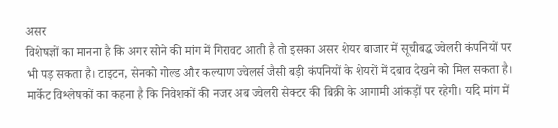असर
विशेषज्ञों का मानना है कि अगर सोने की मांग में गिरावट आती है तो इसका असर शेयर बाजार में सूचीबद्ध ज्वेलरी कंपनियों पर भी पड़ सकता है। टाइटन, सेनको गोल्ड और कल्याण ज्वेलर्स जैसी बड़ी कंपनियों के शेयरों में दबाव देखने को मिल सकता है। मार्केट विश्लेषकों का कहना है कि निवेशकों की नजर अब ज्वेलरी सेक्टर की बिक्री के आगामी आंकड़ों पर रहेगी। यदि मांग में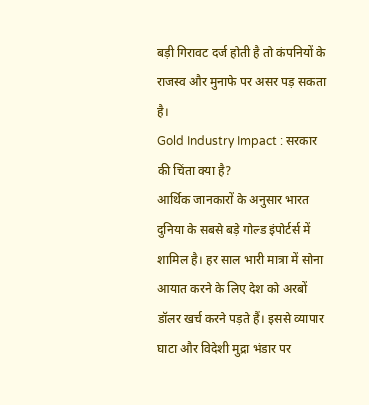बड़ी गिरावट दर्ज होती है तो कंपनियों के राजस्व और मुनाफे पर असर पड़ सकता है।
Gold Industry Impact : सरकार की चिंता क्या है?
आर्थिक जानकारों के अनुसार भारत दुनिया के सबसे बड़े गोल्ड इंपोर्टर्स में शामिल है। हर साल भारी मात्रा में सोना आयात करने के लिए देश को अरबों डॉलर खर्च करने पड़ते हैं। इससे व्यापार घाटा और विदेशी मुद्रा भंडार पर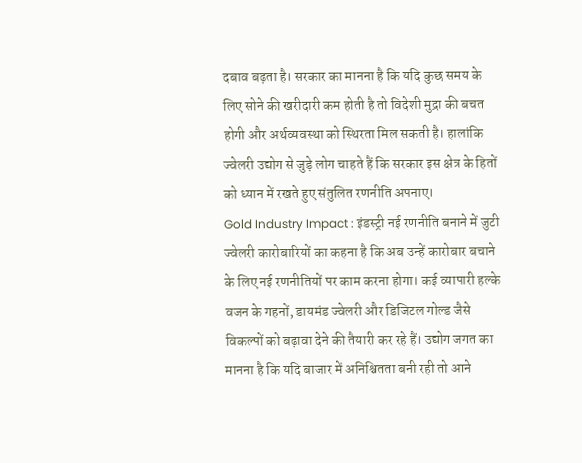दबाव बढ़ता है। सरकार का मानना है कि यदि कुछ समय के लिए सोने की खरीदारी कम होती है तो विदेशी मुद्रा की बचत होगी और अर्थव्यवस्था को स्थिरता मिल सकती है। हालांकि ज्वेलरी उद्योग से जुड़े लोग चाहते हैं कि सरकार इस क्षेत्र के हितों को ध्यान में रखते हुए संतुलित रणनीति अपनाए।
Gold Industry Impact : इंडस्ट्री नई रणनीति बनाने में जुटी
ज्वेलरी कारोबारियों का कहना है कि अब उन्हें कारोबार बचाने के लिए नई रणनीतियों पर काम करना होगा। कई व्यापारी हल्के वजन के गहनों, डायमंड ज्वेलरी और डिजिटल गोल्ड जैसे विकल्पों को बढ़ावा देने की तैयारी कर रहे हैं। उद्योग जगत का मानना है कि यदि बाजार में अनिश्चितता बनी रही तो आने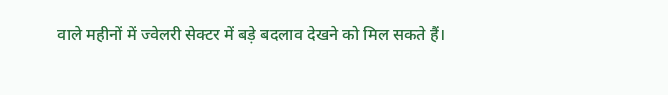वाले महीनों में ज्वेलरी सेक्टर में बड़े बदलाव देखने को मिल सकते हैं।